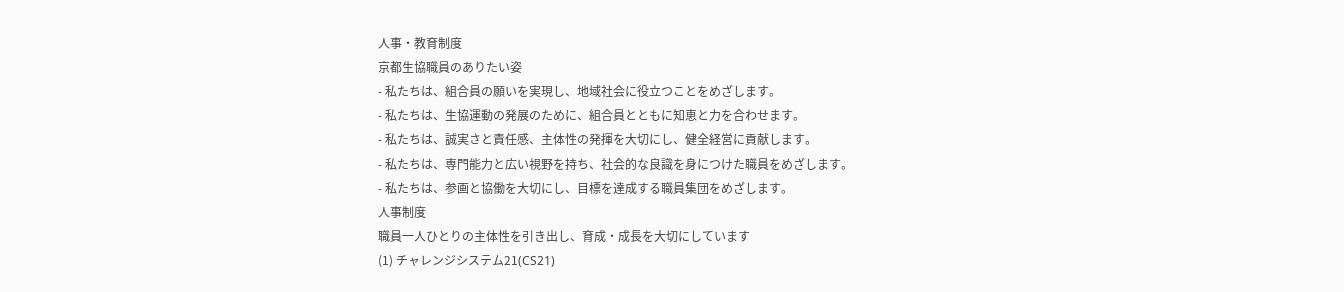人事・教育制度
京都生協職員のありたい姿
- 私たちは、組合員の願いを実現し、地域社会に役立つことをめざします。
- 私たちは、生協運動の発展のために、組合員とともに知恵と力を合わせます。
- 私たちは、誠実さと責任感、主体性の発揮を大切にし、健全経営に貢献します。
- 私たちは、専門能力と広い視野を持ち、社会的な良識を身につけた職員をめざします。
- 私たちは、参画と協働を大切にし、目標を達成する職員集団をめざします。
人事制度
職員一人ひとりの主体性を引き出し、育成・成長を大切にしています
(1) チャレンジシステム21(CS21)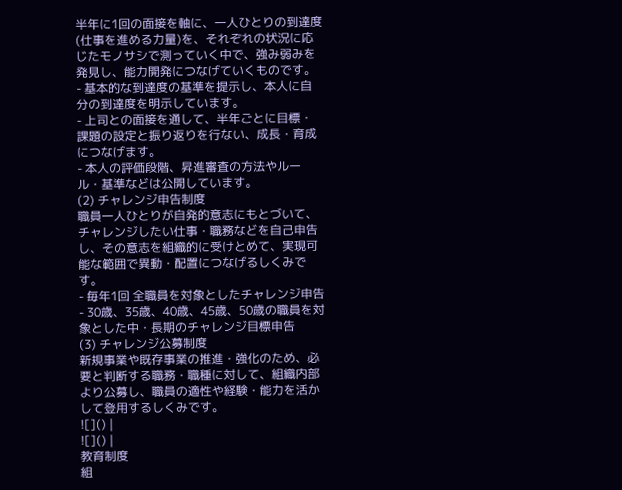半年に1回の面接を軸に、一人ひとりの到達度(仕事を進める力量)を、それぞれの状況に応じたモノサシで測っていく中で、強み弱みを発見し、能力開発につなげていくものです。
- 基本的な到達度の基準を提示し、本人に自分の到達度を明示しています。
- 上司との面接を通して、半年ごとに目標・課題の設定と振り返りを行ない、成長・育成につなげます。
- 本人の評価段階、昇進審査の方法やルール・基準などは公開しています。
(2) チャレンジ申告制度
職員一人ひとりが自発的意志にもとづいて、チャレンジしたい仕事・職務などを自己申告し、その意志を組織的に受けとめて、実現可能な範囲で異動・配置につなげるしくみです。
- 毎年1回 全職員を対象としたチャレンジ申告
- 30歳、35歳、40歳、45歳、50歳の職員を対象とした中・長期のチャレンジ目標申告
(3) チャレンジ公募制度
新規事業や既存事業の推進・強化のため、必要と判断する職務・職種に対して、組織内部より公募し、職員の適性や経験・能力を活かして登用するしくみです。
![]() |
![]() |
教育制度
組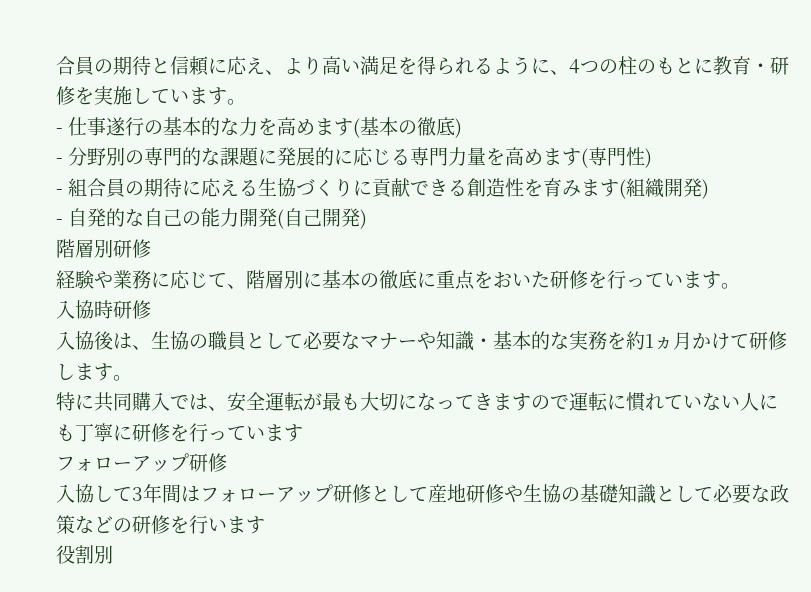合員の期待と信頼に応え、より高い満足を得られるように、4つの柱のもとに教育・研修を実施しています。
- 仕事遂行の基本的な力を高めます(基本の徹底)
- 分野別の専門的な課題に発展的に応じる専門力量を高めます(専門性)
- 組合員の期待に応える生協づくりに貢献できる創造性を育みます(組織開発)
- 自発的な自己の能力開発(自己開発)
階層別研修
経験や業務に応じて、階層別に基本の徹底に重点をおいた研修を行っています。
入協時研修
入協後は、生協の職員として必要なマナーや知識・基本的な実務を約1ヵ月かけて研修します。
特に共同購入では、安全運転が最も大切になってきますので運転に慣れていない人にも丁寧に研修を行っています
フォローアップ研修
入協して3年間はフォローアップ研修として産地研修や生協の基礎知識として必要な政策などの研修を行います
役割別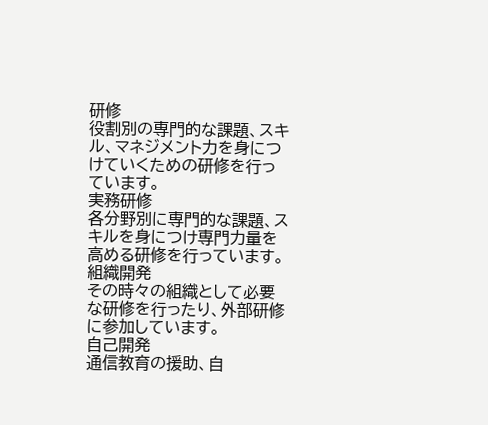研修
役割別の専門的な課題、スキル、マネジメント力を身につけていくための研修を行っています。
実務研修
各分野別に専門的な課題、スキルを身につけ専門力量を高める研修を行っています。
組織開発
その時々の組織として必要な研修を行ったり、外部研修に参加しています。
自己開発
通信教育の援助、自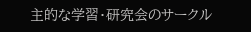主的な学習・研究会のサークル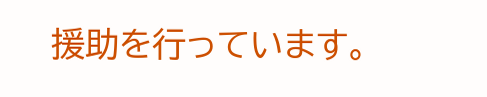援助を行っています。